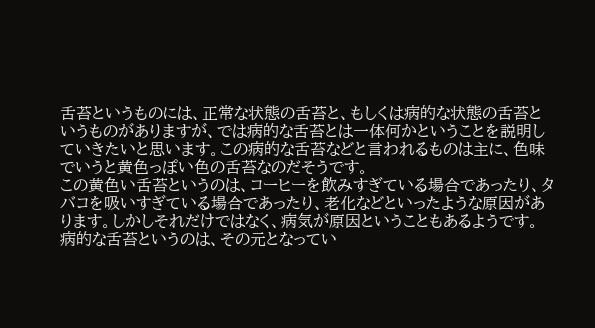舌苔というものには、正常な状態の舌苔と、もしくは病的な状態の舌苔というものがありますが、では病的な舌苔とは一体何かということを説明していきたいと思います。この病的な舌苔などと言われるものは主に、色味でいうと黄色っぽい色の舌苔なのだそうです。
この黄色い舌苔というのは、コーヒーを飲みすぎている場合であったり、タバコを吸いすぎている場合であったり、老化などといったような原因があります。しかしそれだけではなく、病気が原因ということもあるようです。
病的な舌苔というのは、その元となってい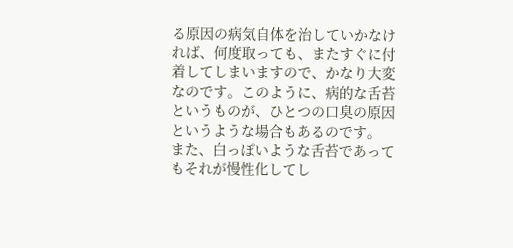る原因の病気自体を治していかなければ、何度取っても、またすぐに付着してしまいますので、かなり大変なのです。このように、病的な舌苔というものが、ひとつの口臭の原因というような場合もあるのです。
また、白っぽいような舌苔であってもそれが慢性化してし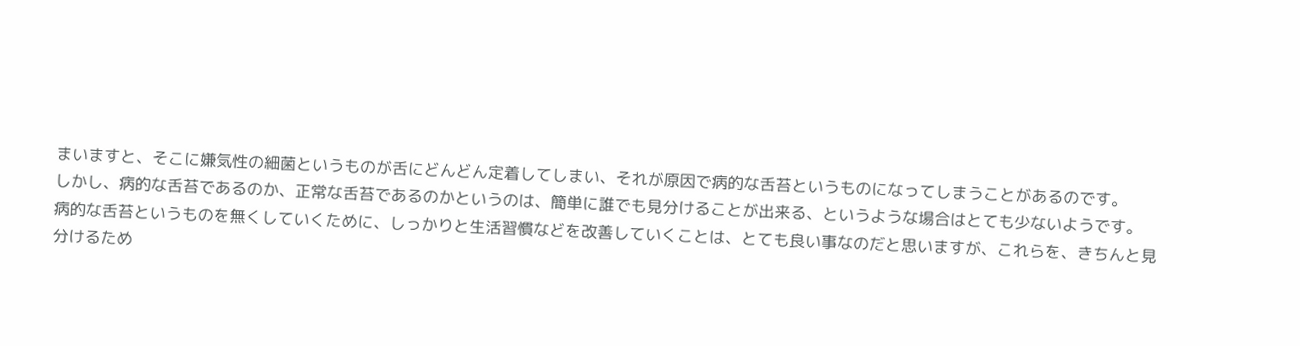まいますと、そこに嫌気性の細菌というものが舌にどんどん定着してしまい、それが原因で病的な舌苔というものになってしまうことがあるのです。
しかし、病的な舌苔であるのか、正常な舌苔であるのかというのは、簡単に誰でも見分けることが出来る、というような場合はとても少ないようです。
病的な舌苔というものを無くしていくために、しっかりと生活習慣などを改善していくことは、とても良い事なのだと思いますが、これらを、きちんと見分けるため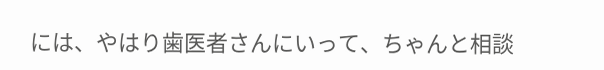には、やはり歯医者さんにいって、ちゃんと相談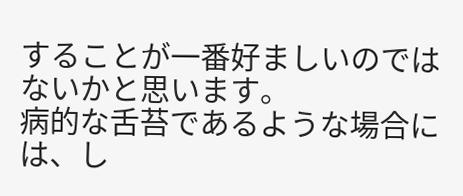することが一番好ましいのではないかと思います。
病的な舌苔であるような場合には、し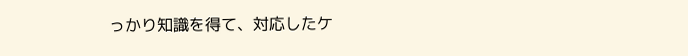っかり知識を得て、対応したケ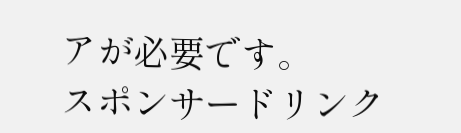アが必要です。
スポンサードリンク